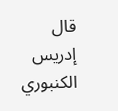قال إدريس الكنبوري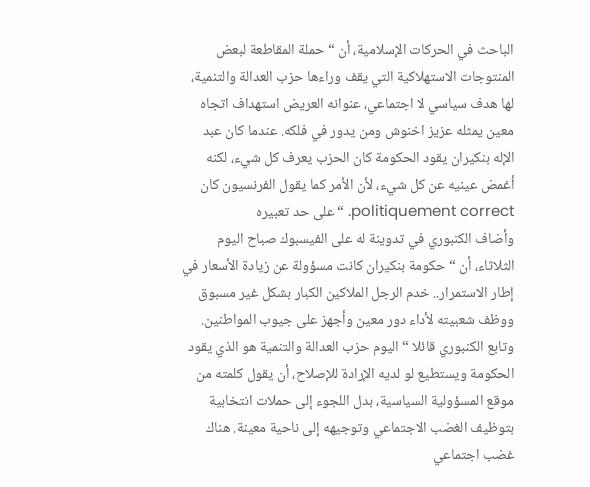الباحث في الحركات الإسلامية، أن “حملة المقاطعة لبعض المنتوجات الاستهلاكية التي يقف وراءها حزب العدالة والتنمية، لها هدف سياسي لا اجتماعي، عنوانه العريض استهداف اتجاه معين يمثله عزيز اخنوش ومن يدور في فلكه. عندما كان عبد الإله بنكيران يقود الحكومة كان الحزب يعرف كل شيء، لكنه أغمض عينيه عن كل شيء، لأن الأمر كما يقول الفرنسيون كان politiquement correct. “على حد تعبيره
وأضاف الكنبوري في تدوينة له على الفيسبوك صباح اليوم الثلاثاء، أن “حكومة بنكيران كانت مسؤولة عن زيادة الأسعار في إطار الاستمرار.. خدم الرجل الملاكين الكبار بشكل غير مسبوق ووظف شعبيته لأداء دور معين وأجهز على جيوب المواطنين.
وتابع الكنبوري قائلا “اليوم حزب العدالة والتنمية هو الذي يقود الحكومة ويستطيع لو لديه الإرادة للإصلاح، أن يقول كلمته من موقع المسؤولية السياسية، بدل اللجوء إلى حملات انتخابية بتوظيف الغضب الاجتماعي وتوجيهه إلى ناحية معينة. هناك غضب اجتماعي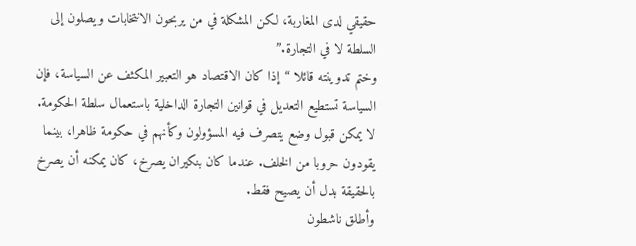حقيقي لدى المغاربة، لكن المشكلة في من يربحون الانتخابات ويصلون إلى السلطة لا في التجارة.”
وختم تدوينته قائلا “إذا كان الاقتصاد هو التعبير المكثف عن السياسة، فإن السياسة تستطيع التعديل في قوانين التجارة الداخلية باستعمال سلطة الحكومة. لا يمكن قبول وضع يتصرف فيه المسؤولون وكأنهم في حكومة ظاهرا، بينما يقودون حروبا من الخلف. عندما كان بنكيران يصرخ، كان يمكنه أن يصرخ بالحقيقة بدل أن يصيح فقط.
وأطلق ناشطون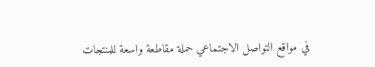في مواقع التواصل الاجتماعي حملة مقاطعة واسعة للمنتجات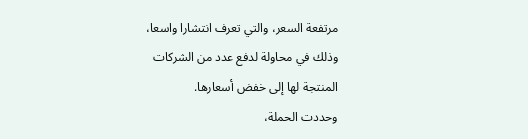مرتفعة السعر، والتي تعرف انتشارا واسعا، وذلك في محاولة لدفع عدد من الشركات المنتجة لها إلى خفض أسعارها.
وحددت الحملة،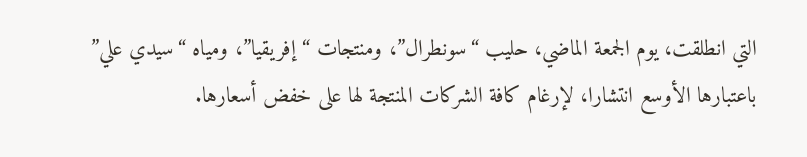التي انطلقت، يوم الجمعة الماضي، حليب “سونطرال”، ومنتجات “إفريقيا”، ومياه “سيدي علي” باعتبارها الأوسع انتشارا، لإرغام كافة الشركات المنتجة لها على خفض أسعارها.